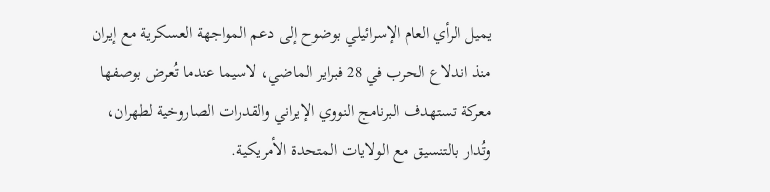يميل الرأي العام الإسرائيلي بوضوح إلى دعم المواجهة العسكرية مع إيران منذ اندلاع الحرب في 28 فبراير الماضي، لاسيما عندما تُعرض بوصفها معركة تستهدف البرنامج النووي الإيراني والقدرات الصاروخية لطهران، وتُدار بالتنسيق مع الولايات المتحدة الأمريكية.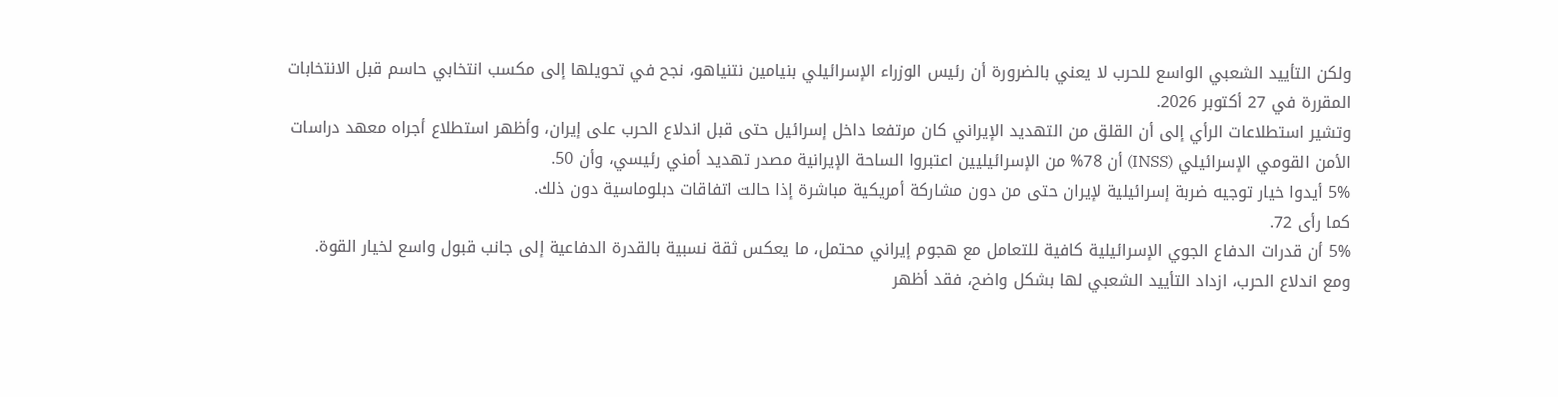ولكن التأييد الشعبي الواسع للحرب لا يعني بالضرورة أن رئيس الوزراء الإسرائيلي بنيامين نتنياهو، نجح في تحويلها إلى مكسب انتخابي حاسم قبل الانتخابات المقررة في 27 أكتوبر 2026.
وتشير استطلاعات الرأي إلى أن القلق من التهديد الإيراني كان مرتفعا داخل إسرائيل حتى قبل اندلاع الحرب على إيران، وأظهر استطلاع أجراه معهد دراسات الأمن القومي الإسرائيلي (INSS) أن 78% من الإسرائيليين اعتبروا الساحة الإيرانية مصدر تهديد أمني رئيسي، وأن 50.
5% أيدوا خيار توجيه ضربة إسرائيلية لإيران حتى من دون مشاركة أمريكية مباشرة إذا حالت اتفاقات دبلوماسية دون ذلك.
كما رأى 72.
5% أن قدرات الدفاع الجوي الإسرائيلية كافية للتعامل مع هجوم إيراني محتمل، ما يعكس ثقة نسبية بالقدرة الدفاعية إلى جانب قبول واسع لخيار القوة.
ومع اندلاع الحرب، ازداد التأييد الشعبي لها بشكل واضح، فقد أظهر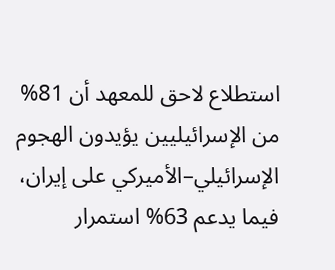استطلاع لاحق للمعهد أن 81% من الإسرائيليين يؤيدون الهجوم الإسرائيلي–الأميركي على إيران، فيما يدعم 63% استمرار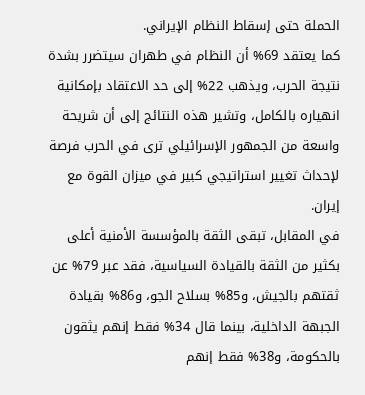الحملة حتى إسقاط النظام الإيراني.
كما يعتقد 69% أن النظام في طهران سيتضرر بشدة نتيجة الحرب، ويذهب 22% إلى حد الاعتقاد بإمكانية انهياره بالكامل، وتشير هذه النتائج إلى أن شريحة واسعة من الجمهور الإسرائيلي ترى في الحرب فرصة لإحداث تغيير استراتيجي كبير في ميزان القوة مع إيران.
في المقابل، تبقى الثقة بالمؤسسة الأمنية أعلى بكثير من الثقة بالقيادة السياسية، فقد عبر 79% عن ثقتهم بالجيش، و85% بسلاح الجو، و86% بقيادة الجبهة الداخلية، بينما قال 34% فقط إنهم يثقون بالحكومة، و38% فقط إنهم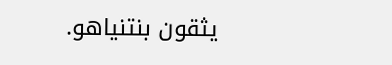يثقون بنتنياهو.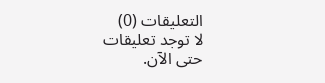التعليقات (0)
لا توجد تعليقات حتى الآن.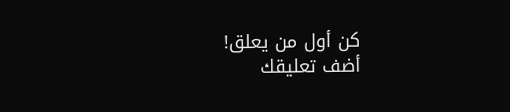كن أول من يعلق!
أضف تعليقك